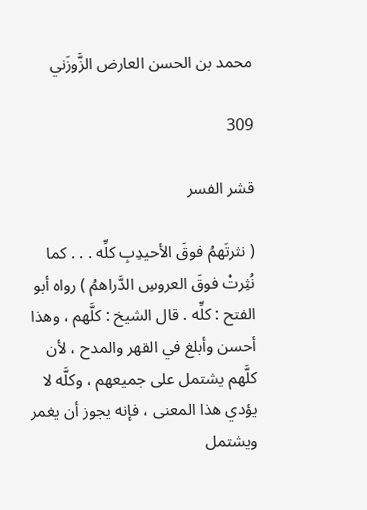محمد بن الحسن العارض الزَّوزَني

309

قشر الفسر

( نثرتَهمُ فوقَ الأحيدِبِ كلِّه . . . كما نُثِرتْ فوقَ العروسِ الدَّراهمُ ) رواه أبو الفتح : كلِّه . قال الشيخ : كلَّهم ، وهذا أحسن وأبلغ في القهر والمدح ، لأن كلَّهم يشتمل على جميعهم ، وكلَّه لا يؤدي هذا المعنى ، فإنه يجوز أن يغمر ويشتمل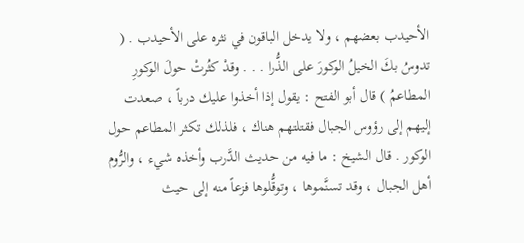الأحيدب بعضهم ، ولا يدخل الباقون في نثره على الأحيدب . ( تدوسُ بكَ الخيلُ الوكورَ على الذُّرا . . . وقدْ كثُرتْ حولَ الوكورِ المطاعمُ ) قال أبو الفتح : يقول إذا أخذوا عليك درباً ، صعدت إليهم إلى رؤوس الجبال فقتلتهم هناك ، فلذلك تكثر المطاعم حول الوكور . قال الشيخ : ما فيه من حديث الدَّرب وأخذه شيء ، والرُّوم أهل الجبال ، وقد تسنَّموها ، وتوقُّلوها فزعاً منه إلى حيث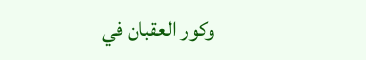وكور العقبان في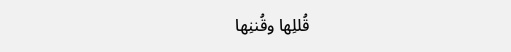قُللِها وقُننِها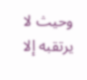وحيث لا يرتقبه إلا